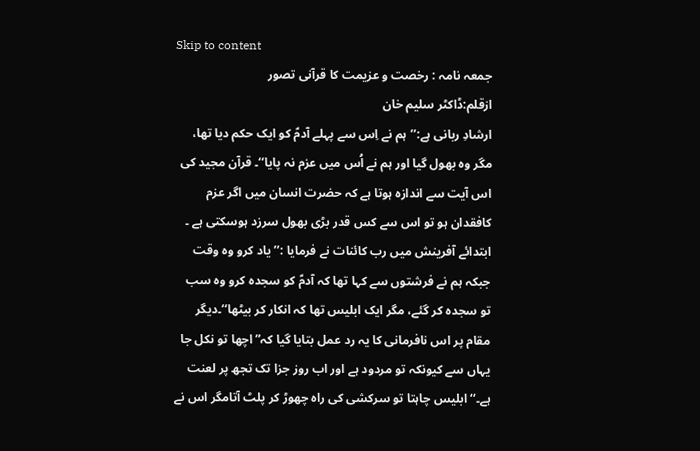Skip to content
جمعہ نامہ : رخصت و عزیمت کا قرآنی تصور
ازقلم:ڈاکٹر سلیم خان
ارشادِ ربانی ہے:’’ہم نے اِس سے پہلے آدمؑ کو ایک حکم دیا تھا، مگر وہ بھول گیا اور ہم نے اُس میں عزم نہ پایا‘‘۔ قرآن مجید کی اس آیت سے اندازہ ہوتا ہے کہ حضرت انسان میں اگر عزم کافقدان ہو تو اس سے کس قدر بڑی بھول سرزد ہوسکتی ہے ۔ ابتدائے آفرینش میں رب کائنات نے فرمایا :’’ یاد کرو وہ وقت جبکہ ہم نے فرشتوں سے کہا تھا کہ آدمؑ کو سجدہ کرو وہ سب تو سجدہ کر گئے، مگر ایک ابلیس تھا کہ انکار کر بیٹھا‘‘۔دیگر مقام پر اس نافرمانی کا یہ رد عمل بتایا گیا کہ”اچھا تو نکل جا یہاں سے کیونکہ تو مردود ہے اور اب روز جزا تک تجھ پر لعنت ہے۔‘‘ ابلیس چاہتا تو سرکشی کی راہ چھوڑ کر پلٹ آتامگر اس نے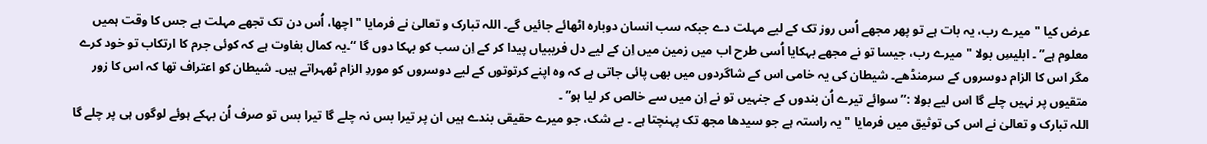عرض کیا "میرے رب، یہ بات ہے تو پھر مجھے اُس روز تک کے لیے مہلت دے جبکہ سب انسان دوبارہ اٹھائے جائیں گے۔ اللہ تبارک و تعالیٰ نے فرمایا "اچھا، اُس دن تک تجھے مہلت ہے جس کا وقت ہمیں معلوم ہے” ۔ ابلیسِ بولا "میرے رب، جیسا تو نے مجھے بہکایا اُسی طرح اب میں زمین میں اِن کے لیے دل فریبیاں پیدا کر کے اِن سب کو بہکا دوں گا ‘‘۔یہ کمال بغاوت ہے کہ کوئی جرم کا ارتکاب تو خود کرے مگر اس کا الزام دوسروں کے سرمنڈھے۔ شیطان کی یہ خامی اس کے شاگردوں میں بھی پائی جاتی ہے کہ وہ اپنے کرتوتوں کے لیے دوسروں کو موردِ الزام ٹھہراتے ہیں۔ شیطان کو اعتراف تھا کہ اس کا زور متقیوں پر نہیں چلے گا اس لیے بولا :’’ سوائے تیرے اُن بندوں کے جنہیں تو نے اِن میں سے خالص کر لیا ہو” ۔
اللہ تبارک و تعالیٰ نے اس کی توثیق میں فرمایا "یہ راستہ ہے جو سیدھا مجھ تک پہنچتا ہے ۔ بے شک، جو میرے حقیقی بندے ہیں ان پر تیرا بس نہ چلے گا تیرا بس تو صرف اُن بہکے ہوئے لوگوں ہی پر چلے گا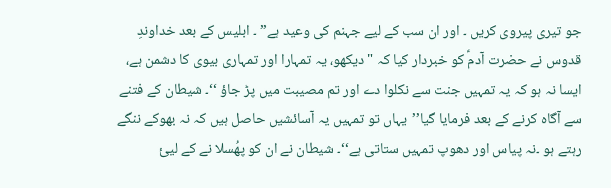جو تیری پیروی کریں ۔ اور ان سب کے لیے جہنم کی وعید ہے” ۔ ابلیس کے بعد خداوندِ قدوس نے حضرت آدمؑ کو خبردار کیا کہ "دیکھو، یہ تمہارا اور تمہاری بیوی کا دشمن ہے، ایسا نہ ہو کہ یہ تمہیں جنت سے نکلوا دے اور تم مصیبت میں پڑ جاؤ ‘‘۔ شیطان کے فتنے سے آگاہ کرنے کے بعد فرمایا گیا’’یہاں تو تمہیں یہ آسائشیں حاصل ہیں کہ نہ بھوکے ننگے رہتے ہو ۔نہ پیاس اور دھوپ تمہیں ستاتی ہے‘‘۔ شیطان نے ان کو پھُسلا نے کے لیئ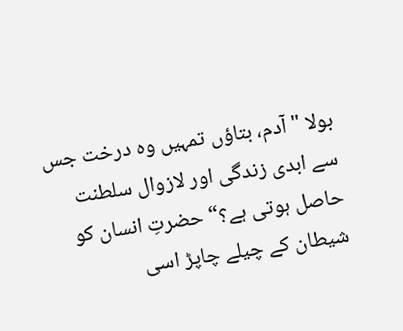بولا "آدم، بتاؤں تمہیں وہ درخت جس سے ابدی زندگی اور لازوال سلطنت حاصل ہوتی ہے؟“ حضرتِ انسان کو شیطان کے چیلے چاپڑ اسی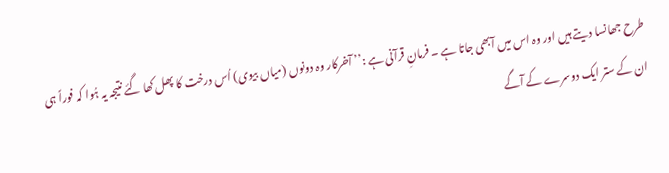طرح جھانسا دیتے ہیں اور وہ اس میں آبھی جاتا ہے ۔ فرمانِ قرآنی ہے :’’ آخرکار وہ دونوں (میاں بیوی) اُس درخت کا پھل کھا گئے نتیجہ یہ ہُوا کہ فوراً ہی ان کے ستر ایک دوسرے کے آگے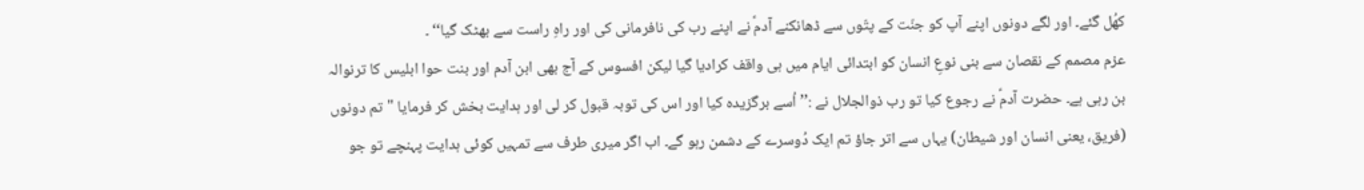کھُل گئے۔ اور لگے دونوں اپنے آپ کو جنّت کے پتّوں سے ڈھانکنے آدمؑ نے اپنے رب کی نافرمانی کی اور راہِ راست سے بھٹک گیا‘‘ ۔
عزم مصمم کے نقصان سے بنی نوعِ انسان کو ابتدائی ایام میں ہی واقف کرادیا گیا لیکن افسوس کے آج بھی ابن آدم اور بنت حوا ابلیس کا ترنوالہ بن رہی ہے۔ حضرت آدمؑ نے رجوع کیا تو رب ذوالجلال نے :’’ اُسے برگزیدہ کیا اور اس کی توبہ قبول کر لی اور ہدایت بخش کر فرمایا "تم دونوں (فریق، یعنی انسان اور شیطان) یہاں سے اتر جاؤ تم ایک دُوسرے کے دشمن رہو گے۔ اب اگر میری طرف سے تمہیں کوئی ہدایت پہنچے تو جو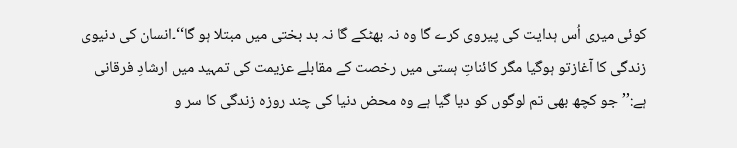کوئی میری اُس ہدایت کی پیروی کرے گا وہ نہ بھٹکے گا نہ بد بختی میں مبتلا ہو گا‘‘۔انسان کی دنیوی زندگی کا آغازتو ہوگیا مگر کائناتِ ہستی میں رخصت کے مقابلے عزیمت کی تمہید میں ارشادِ فرقانی ہے:’’جو کچھ بھی تم لوگوں کو دیا گیا ہے وہ محض دنیا کی چند روزہ زندگی کا سر و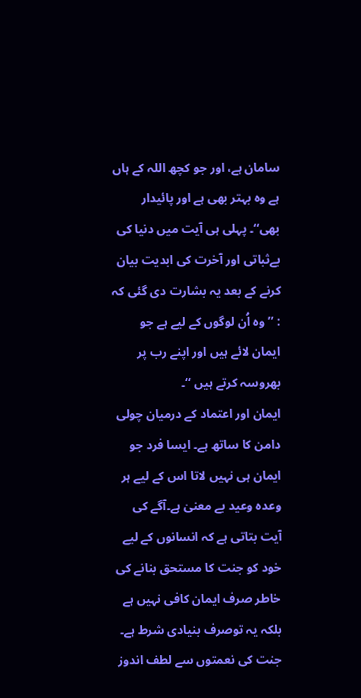سامان ہے، اور جو کچھ اللہ کے ہاں ہے وہ بہتر بھی ہے اور پائیدار بھی‘‘۔ پہلی ہی آیت میں دنیا کی بےثباتی اور آخرت کی ابدیت بیان کرنے کے بعد یہ بشارت دی گئی کہ : ’’ وہ اُن لوگوں کے لیے ہے جو ایمان لائے ہیں اور اپنے رب پر بھروسہ کرتے ہیں ‘‘۔
ایمان اور اعتماد کے درمیان چولی دامن کا ساتھ ہے۔ ایسا فرد جو ایمان ہی نہیں لاتا اس کے لیے ہر وعدہ وعید بے معنیٰ ہے۔آگے کی آیت بتاتی ہے کہ انسانوں کے لیے خود کو جنت کا مستحق بنانے کی خاطر صرف ایمان کافی نہیں ہے بلکہ یہ توصرف بنیادی شرط ہے۔ جنت کی نعمتوں سے لطف اندوز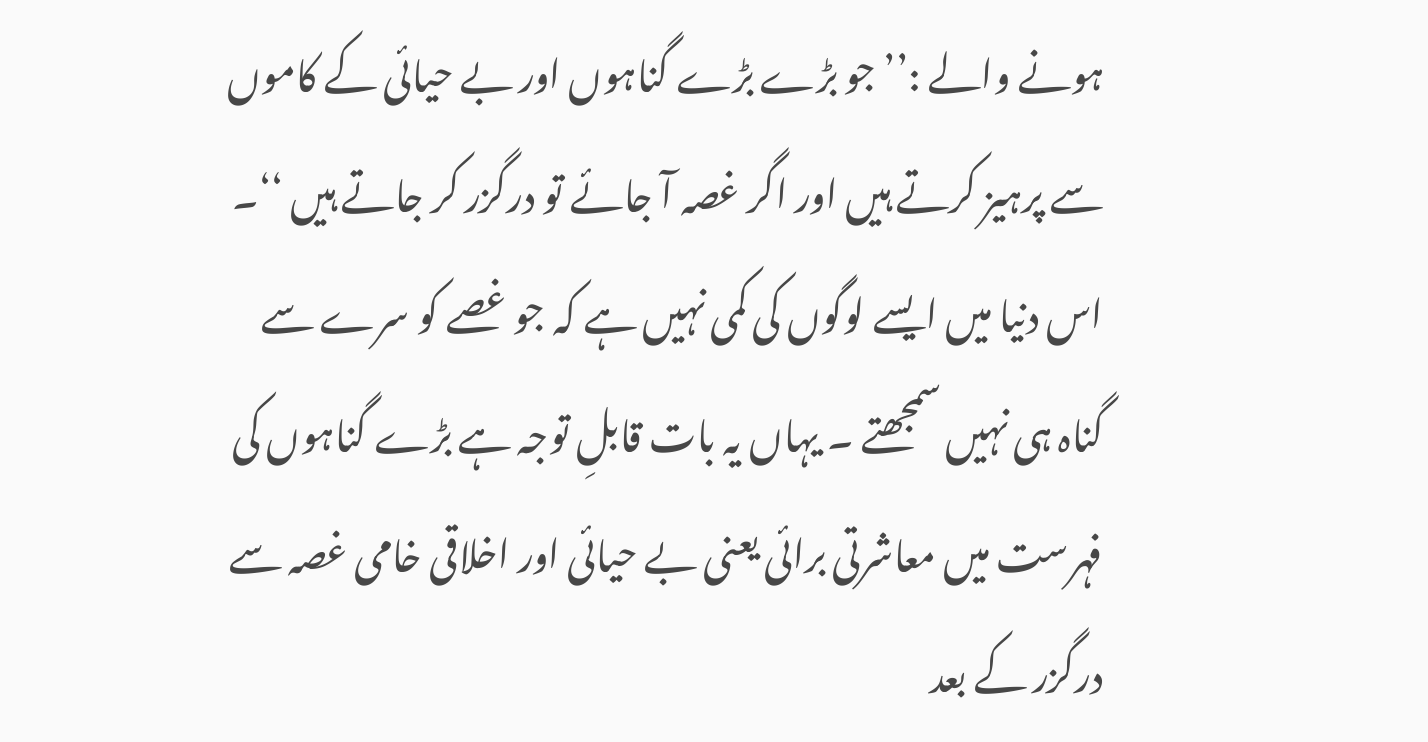ہونے والے :’’ جو بڑے بڑے گناہوں اور بے حیائی کے کاموں سے پرہیز کرتے ہیں اور اگر غصہ آ جائے تو درگزر کر جاتے ہیں ‘‘۔ اس دنیا میں ایسے لوگوں کی کمی نہیں ہے کہ جو غصے کو سرے سے گناہ ہی نہیں سمجھتے ۔ یہاں یہ بات قابلِ توجہ ہے بڑے گناہوں کی فہرست میں معاشرتی برائی یعنی بے حیائی اور اخلاقی خامی غصہ سے درگزر کے بعد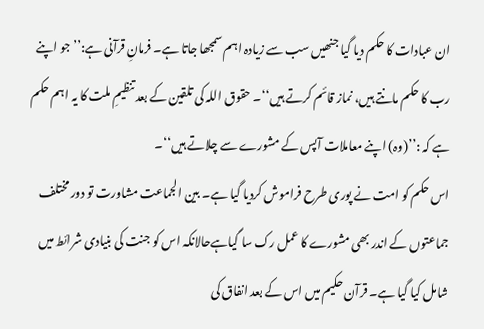ان عبادات کا حکم دیا گیا جنھیں سب سے زیادہ اہم سمجھا جاتا ہے۔ فرمانِ قرآنی ہے:’’ جو اپنے رب کا حکم مانتے ہیں، نماز قائم کرتے ہیں‘‘۔ حقوق اللہ کی تلقین کے بعد تنظیمِ ملت کا یہ اہم حکم ہے کہ :’’(وہ) اپنے معاملات آپس کے مشورے سے چلاتے ہیں‘‘۔
اس حکم کو امت نے پوری طرح فراموش کردیا گیا ہے۔ بین الجماعت مشاورت تو دور مختلف جماعتوں کے اندر بھی مشورے کا عمل رک سا گیاہےحالانکہ اس کو جنت کی بنیادی شرائط میں شامل کیا گیا ہے۔ قرآن حکیم میں اس کے بعد انفاق کی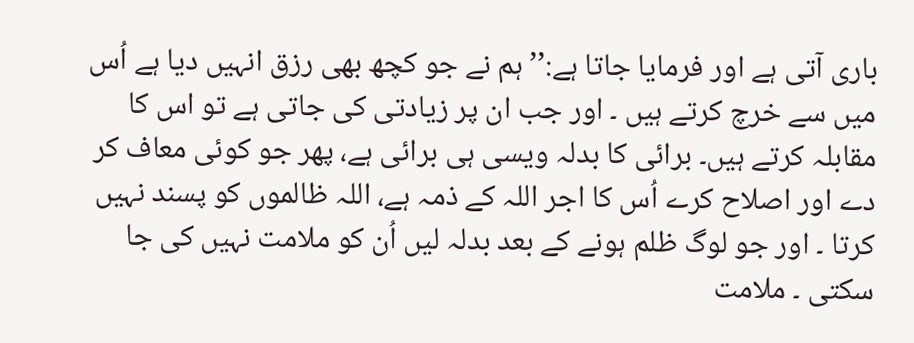باری آتی ہے اور فرمایا جاتا ہے:’’ ہم نے جو کچھ بھی رزق انہیں دیا ہے اُس میں سے خرچ کرتے ہیں ۔ اور جب ان پر زیادتی کی جاتی ہے تو اس کا مقابلہ کرتے ہیں۔ برائی کا بدلہ ویسی ہی برائی ہے، پھر جو کوئی معاف کر دے اور اصلاح کرے اُس کا اجر اللہ کے ذمہ ہے، اللہ ظالموں کو پسند نہیں کرتا ۔ اور جو لوگ ظلم ہونے کے بعد بدلہ لیں اُن کو ملامت نہیں کی جا سکتی ۔ ملامت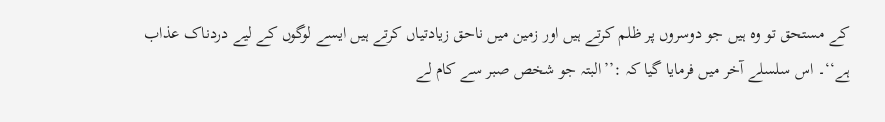کے مستحق تو وہ ہیں جو دوسروں پر ظلم کرتے ہیں اور زمین میں ناحق زیادتیاں کرتے ہیں ایسے لوگوں کے لیے دردناک عذاب ہے‘‘۔ اس سلسلے آخر میں فرمایا گیا کہ :’’البتہ جو شخص صبر سے کام لے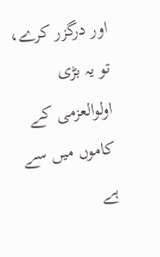اور درگزر کرے، تو یہ بڑی اولوالعزمی کے کاموں میں سے ہے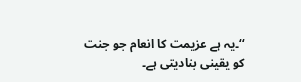‘‘۔یہ ہے عزیمت کا انعام جو جنت کو یقینی بنادیتی ہے۔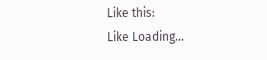Like this:
Like Loading...